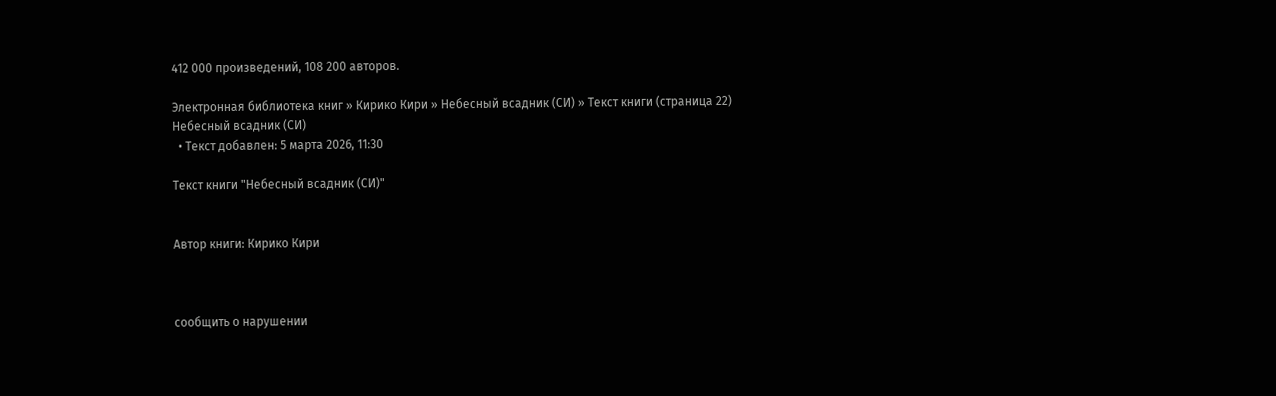412 000 произведений, 108 200 авторов.

Электронная библиотека книг » Кирико Кири » Небесный всадник (СИ) » Текст книги (страница 22)
Небесный всадник (СИ)
  • Текст добавлен: 5 марта 2026, 11:30

Текст книги "Небесный всадник (СИ)"


Автор книги: Кирико Кири



сообщить о нарушении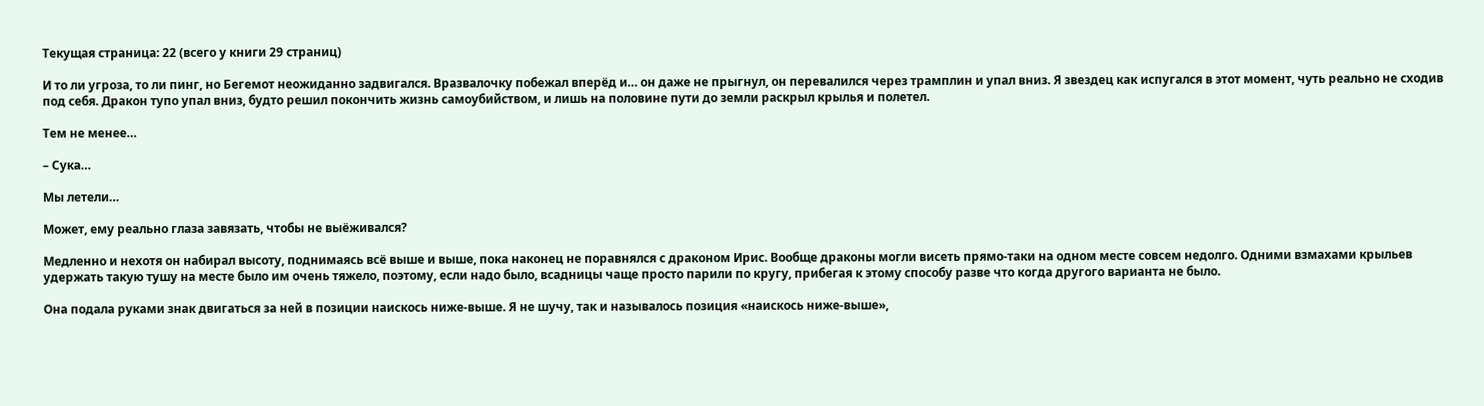Текущая страница: 22 (всего у книги 29 страниц)

И то ли угроза, то ли пинг, но Бегемот неожиданно задвигался. Вразвалочку побежал вперёд и… он даже не прыгнул, он перевалился через трамплин и упал вниз. Я звездец как испугался в этот момент, чуть реально не сходив под себя. Дракон тупо упал вниз, будто решил покончить жизнь самоубийством, и лишь на половине пути до земли раскрыл крылья и полетел.

Тем не менее…

– Сука…

Мы летели…

Может, ему реально глаза завязать, чтобы не выёживался?

Медленно и нехотя он набирал высоту, поднимаясь всё выше и выше, пока наконец не поравнялся с драконом Ирис. Вообще драконы могли висеть прямо-таки на одном месте совсем недолго. Одними взмахами крыльев удержать такую тушу на месте было им очень тяжело, поэтому, если надо было, всадницы чаще просто парили по кругу, прибегая к этому способу разве что когда другого варианта не было.

Она подала руками знак двигаться за ней в позиции наискось ниже-выше. Я не шучу, так и называлось позиция «наискось ниже-выше»,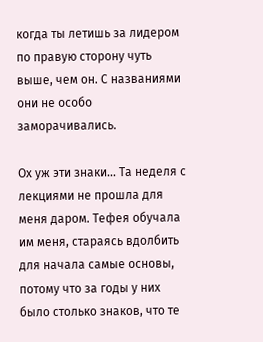когда ты летишь за лидером по правую сторону чуть выше, чем он. С названиями они не особо заморачивались.

Ох уж эти знаки… Та неделя с лекциями не прошла для меня даром. Тефея обучала им меня, стараясь вдолбить для начала самые основы, потому что за годы у них было столько знаков, что те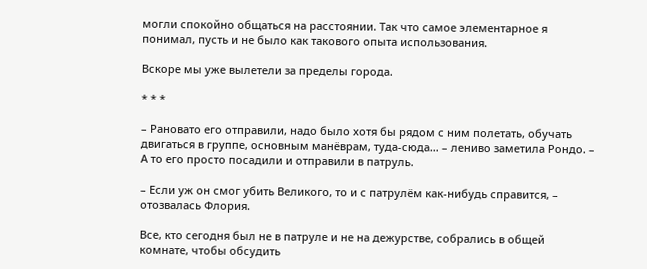могли спокойно общаться на расстоянии. Так что самое элементарное я понимал, пусть и не было как такового опыта использования.

Вскоре мы уже вылетели за пределы города.

* * *

– Рановато его отправили, надо было хотя бы рядом с ним полетать, обучать двигаться в группе, основным манёврам, туда-сюда… – лениво заметила Рондо. – А то его просто посадили и отправили в патруль.

– Если уж он смог убить Великого, то и с патрулём как-нибудь справится, – отозвалась Флория.

Все, кто сегодня был не в патруле и не на дежурстве, собрались в общей комнате, чтобы обсудить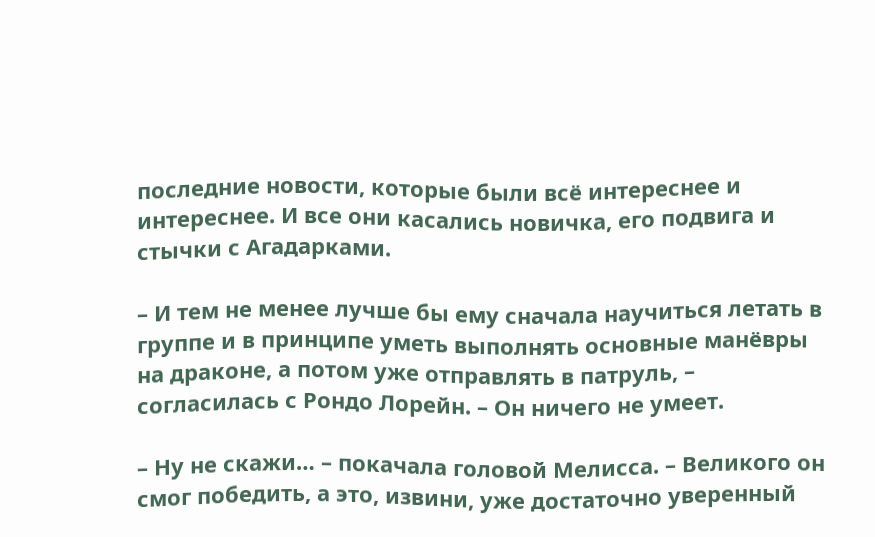последние новости, которые были всё интереснее и интереснее. И все они касались новичка, его подвига и стычки с Агадарками.

– И тем не менее лучше бы ему сначала научиться летать в группе и в принципе уметь выполнять основные манёвры на драконе, а потом уже отправлять в патруль, – согласилась с Рондо Лорейн. – Он ничего не умеет.

– Ну не скажи… – покачала головой Мелисса. – Великого он смог победить, а это, извини, уже достаточно уверенный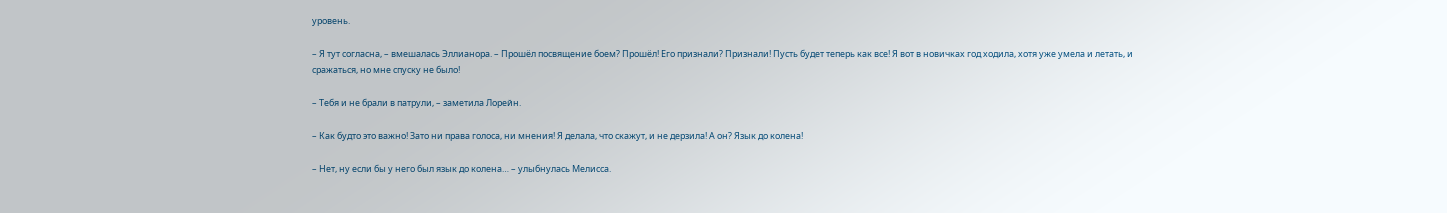уровень.

– Я тут согласна, – вмешалась Эллианора. – Прошёл посвящение боем? Прошёл! Его признали? Признали! Пусть будет теперь как все! Я вот в новичках год ходила, хотя уже умела и летать, и сражаться, но мне спуску не было!

– Тебя и не брали в патрули, – заметила Лорейн.

– Как будто это важно! Зато ни права голоса, ни мнения! Я делала, что скажут, и не дерзила! А он? Язык до колена!

– Нет, ну если бы у него был язык до колена… – улыбнулась Мелисса.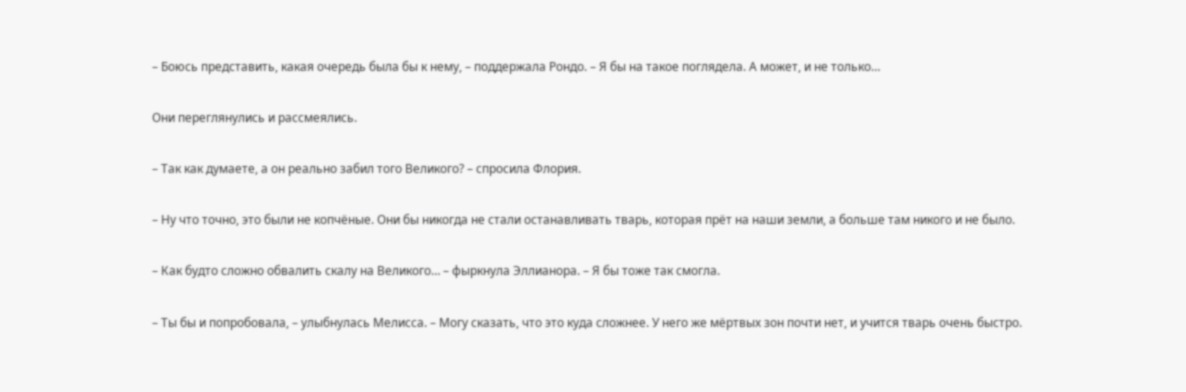– Боюсь представить, какая очередь была бы к нему, – поддержала Рондо. – Я бы на такое поглядела. А может, и не только…

Они переглянулись и рассмеялись.

– Так как думаете, а он реально забил того Великого? – спросила Флория.

– Ну что точно, это были не копчёные. Они бы никогда не стали останавливать тварь, которая прёт на наши земли, а больше там никого и не было.

– Как будто сложно обвалить скалу на Великого… – фыркнула Эллианора. – Я бы тоже так смогла.

– Ты бы и попробовала, – улыбнулась Мелисса. – Могу сказать, что это куда сложнее. У него же мёртвых зон почти нет, и учится тварь очень быстро.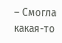– Смогла какая-то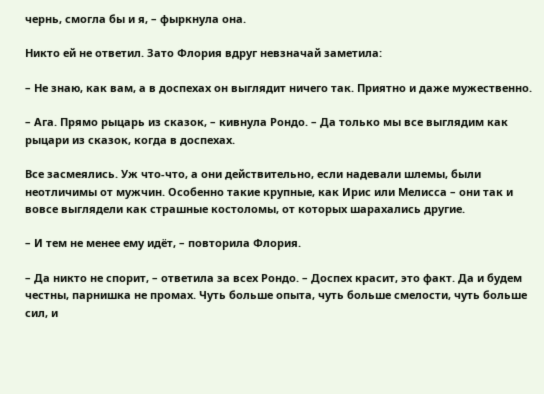чернь, смогла бы и я, – фыркнула она.

Никто ей не ответил. Зато Флория вдруг невзначай заметила:

– Не знаю, как вам, а в доспехах он выглядит ничего так. Приятно и даже мужественно.

– Ага. Прямо рыцарь из сказок, – кивнула Рондо. – Да только мы все выглядим как рыцари из сказок, когда в доспехах.

Все засмеялись. Уж что-что, а они действительно, если надевали шлемы, были неотличимы от мужчин. Особенно такие крупные, как Ирис или Мелисса – они так и вовсе выглядели как страшные костоломы, от которых шарахались другие.

– И тем не менее ему идёт, – повторила Флория.

– Да никто не спорит, – ответила за всех Рондо. – Доспех красит, это факт. Да и будем честны, парнишка не промах. Чуть больше опыта, чуть больше смелости, чуть больше сил, и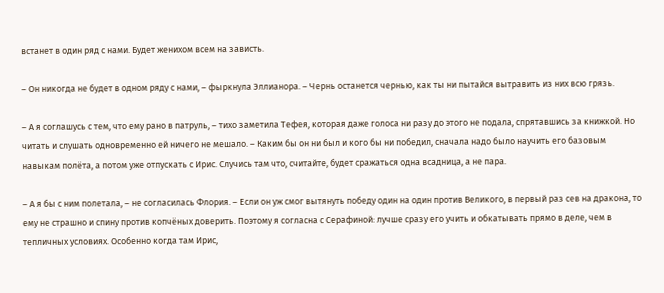встанет в один ряд с нами. Будет женихом всем на зависть.

– Он никогда не будет в одном ряду с нами, – фыркнула Эллианора. – Чернь останется чернью, как ты ни пытайся вытравить из них всю грязь.

– А я соглашусь с тем, что ему рано в патруль, – тихо заметила Тефея, которая даже голоса ни разу до этого не подала, спрятавшись за книжкой. Но читать и слушать одновременно ей ничего не мешало. – Каким бы он ни был и кого бы ни победил, сначала надо было научить его базовым навыкам полёта, а потом уже отпускать с Ирис. Случись там что, считайте, будет сражаться одна всадница, а не пара.

– А я бы с ним полетала, – не согласилась Флория. – Если он уж смог вытянуть победу один на один против Великого, в первый раз сев на дракона, то ему не страшно и спину против копчёных доверить. Поэтому я согласна с Серафиной: лучше сразу его учить и обкатывать прямо в деле, чем в тепличных условиях. Особенно когда там Ирис,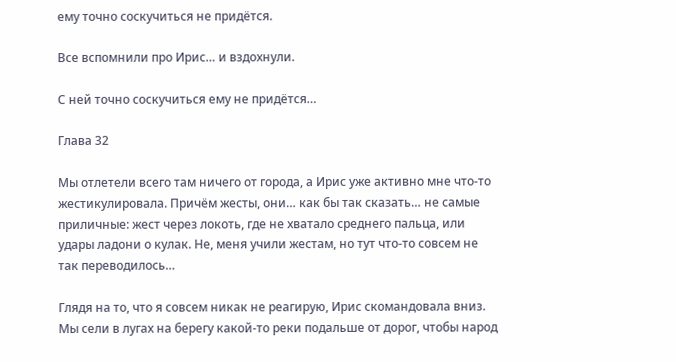ему точно соскучиться не придётся.

Все вспомнили про Ирис… и вздохнули.

С ней точно соскучиться ему не придётся…

Глава 32

Мы отлетели всего там ничего от города, а Ирис уже активно мне что-то жестикулировала. Причём жесты, они… как бы так сказать… не самые приличные: жест через локоть, где не хватало среднего пальца, или удары ладони о кулак. Не, меня учили жестам, но тут что-то совсем не так переводилось…

Глядя на то, что я совсем никак не реагирую, Ирис скомандовала вниз. Мы сели в лугах на берегу какой-то реки подальше от дорог, чтобы народ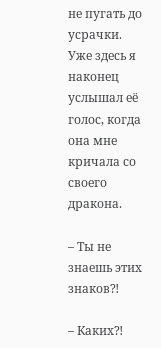не пугать до усрачки. Уже здесь я наконец услышал её голос, когда она мне кричала со своего дракона.

– Ты не знаешь этих знаков⁈

– Каких⁈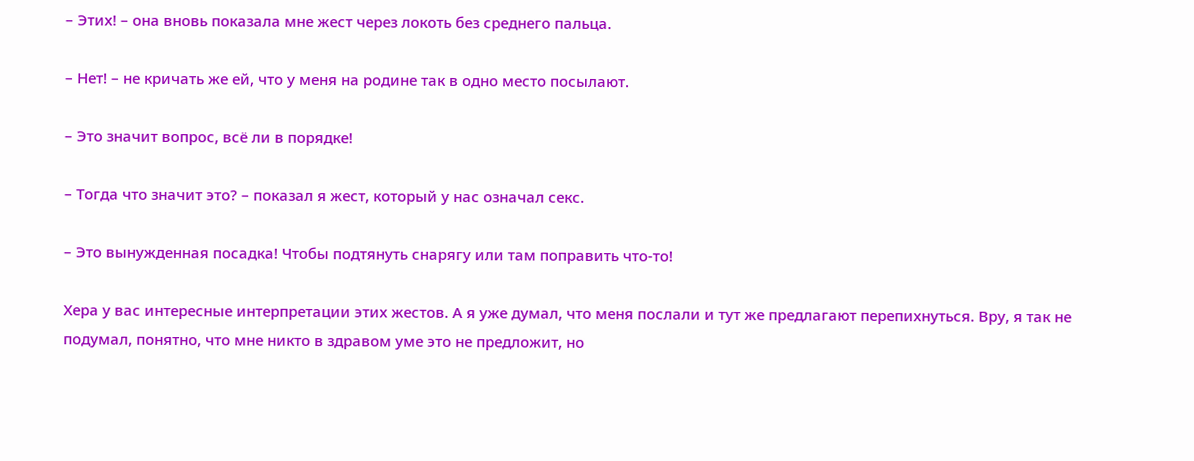– Этих! – она вновь показала мне жест через локоть без среднего пальца.

– Нет! – не кричать же ей, что у меня на родине так в одно место посылают.

– Это значит вопрос, всё ли в порядке!

– Тогда что значит это? – показал я жест, который у нас означал секс.

– Это вынужденная посадка! Чтобы подтянуть снарягу или там поправить что-то!

Хера у вас интересные интерпретации этих жестов. А я уже думал, что меня послали и тут же предлагают перепихнуться. Вру, я так не подумал, понятно, что мне никто в здравом уме это не предложит, но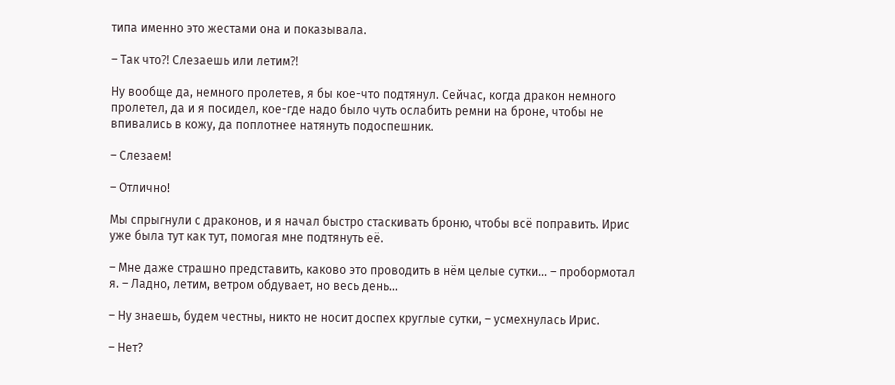типа именно это жестами она и показывала.

– Так что⁈ Слезаешь или летим⁈

Ну вообще да, немного пролетев, я бы кое-что подтянул. Сейчас, когда дракон немного пролетел, да и я посидел, кое-где надо было чуть ослабить ремни на броне, чтобы не впивались в кожу, да поплотнее натянуть подоспешник.

– Слезаем!

– Отлично!

Мы спрыгнули с драконов, и я начал быстро стаскивать броню, чтобы всё поправить. Ирис уже была тут как тут, помогая мне подтянуть её.

– Мне даже страшно представить, каково это проводить в нём целые сутки… – пробормотал я. – Ладно, летим, ветром обдувает, но весь день…

– Ну знаешь, будем честны, никто не носит доспех круглые сутки, – усмехнулась Ирис.

– Нет?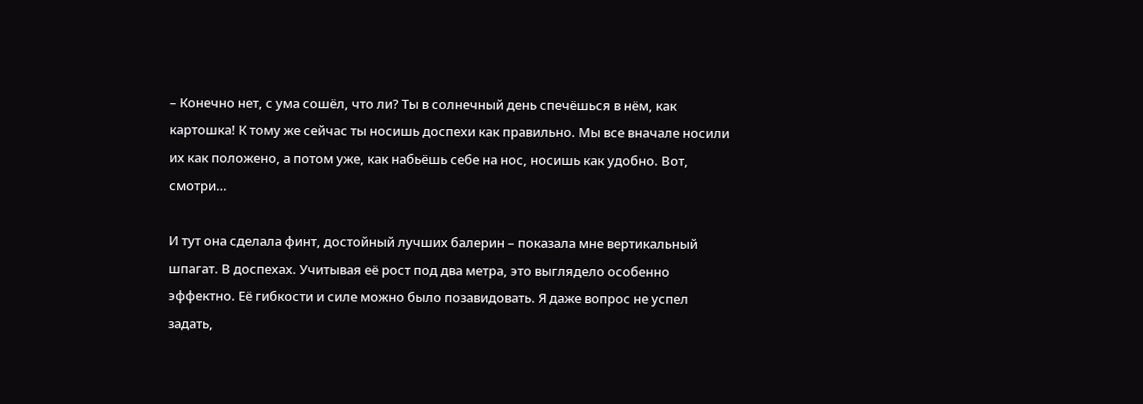– Конечно нет, с ума сошёл, что ли? Ты в солнечный день спечёшься в нём, как картошка! К тому же сейчас ты носишь доспехи как правильно. Мы все вначале носили их как положено, а потом уже, как набьёшь себе на нос, носишь как удобно. Вот, смотри…

И тут она сделала финт, достойный лучших балерин – показала мне вертикальный шпагат. В доспехах. Учитывая её рост под два метра, это выглядело особенно эффектно. Её гибкости и силе можно было позавидовать. Я даже вопрос не успел задать,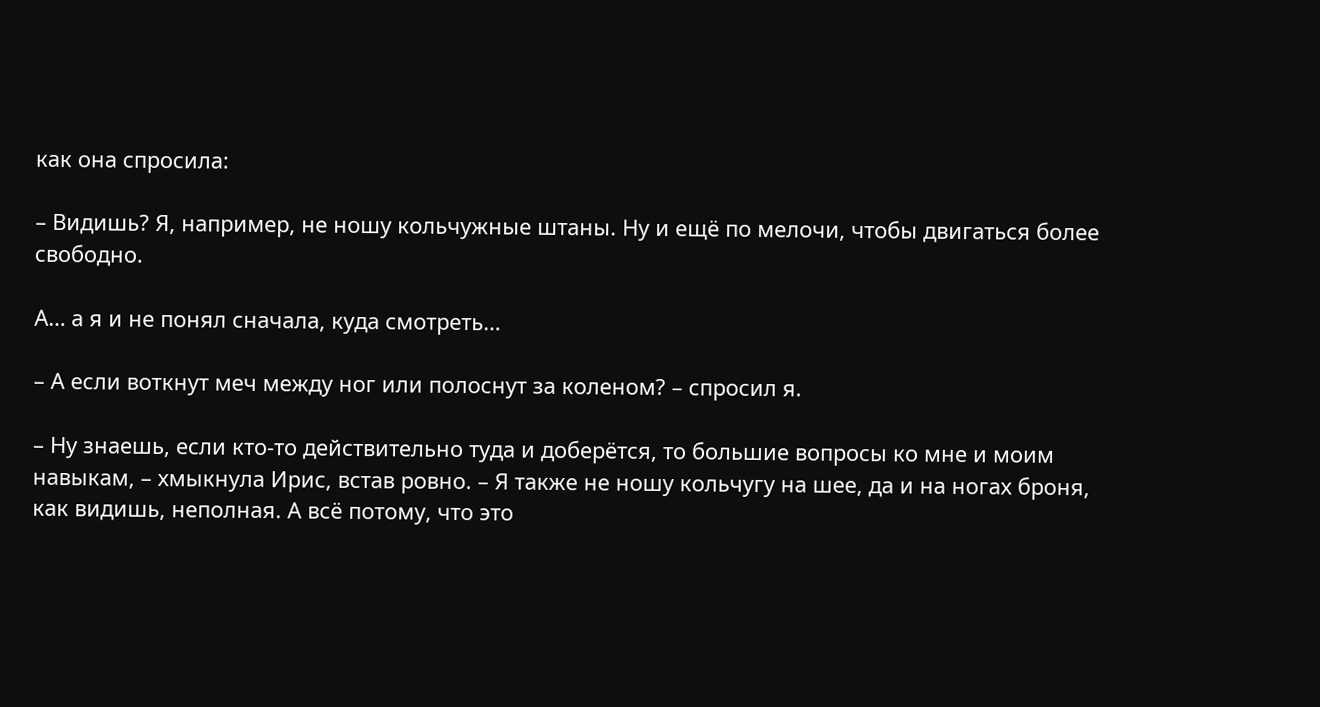как она спросила:

– Видишь? Я, например, не ношу кольчужные штаны. Ну и ещё по мелочи, чтобы двигаться более свободно.

А… а я и не понял сначала, куда смотреть…

– А если воткнут меч между ног или полоснут за коленом? – спросил я.

– Ну знаешь, если кто-то действительно туда и доберётся, то большие вопросы ко мне и моим навыкам, – хмыкнула Ирис, встав ровно. – Я также не ношу кольчугу на шее, да и на ногах броня, как видишь, неполная. А всё потому, что это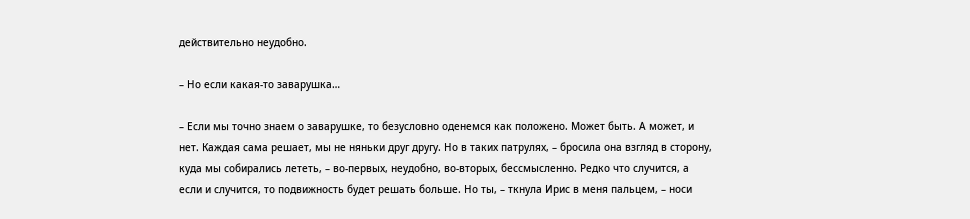действительно неудобно.

– Но если какая-то заварушка…

– Если мы точно знаем о заварушке, то безусловно оденемся как положено. Может быть. А может, и нет. Каждая сама решает, мы не няньки друг другу. Но в таких патрулях, – бросила она взгляд в сторону, куда мы собирались лететь, – во-первых, неудобно, во-вторых, бессмысленно. Редко что случится, а если и случится, то подвижность будет решать больше. Но ты, – ткнула Ирис в меня пальцем, – носи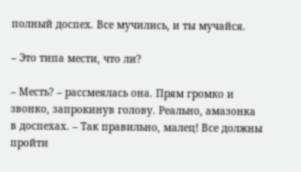полный доспех. Все мучились, и ты мучайся.

– Это типа мести, что ли?

– Месть? – рассмеялась она. Прям громко и звонко, запрокинув голову. Реально, амазонка в доспехах. – Так правильно, малец! Все должны пройти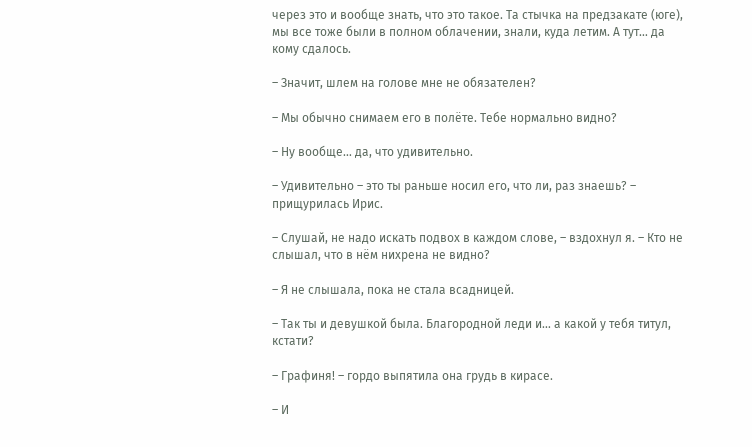через это и вообще знать, что это такое. Та стычка на предзакате (юге), мы все тоже были в полном облачении, знали, куда летим. А тут… да кому сдалось.

– Значит, шлем на голове мне не обязателен?

– Мы обычно снимаем его в полёте. Тебе нормально видно?

– Ну вообще… да, что удивительно.

– Удивительно – это ты раньше носил его, что ли, раз знаешь? – прищурилась Ирис.

– Слушай, не надо искать подвох в каждом слове, – вздохнул я. – Кто не слышал, что в нём нихрена не видно?

– Я не слышала, пока не стала всадницей.

– Так ты и девушкой была. Благородной леди и… а какой у тебя титул, кстати?

– Графиня! – гордо выпятила она грудь в кирасе.

– И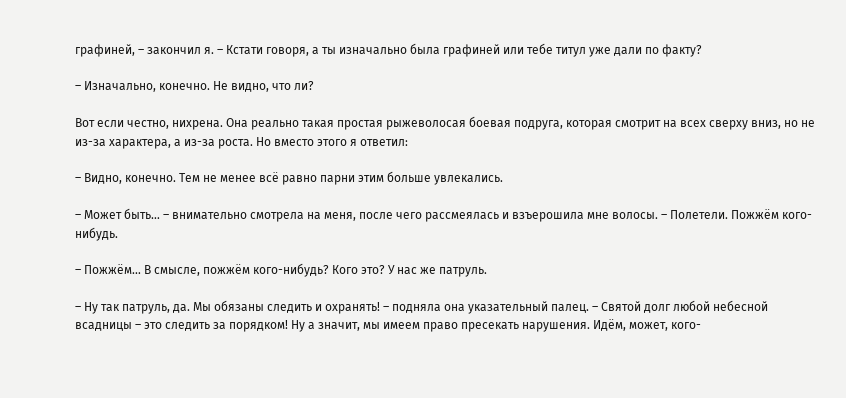графиней, – закончил я. – Кстати говоря, а ты изначально была графиней или тебе титул уже дали по факту?

– Изначально, конечно. Не видно, что ли?

Вот если честно, нихрена. Она реально такая простая рыжеволосая боевая подруга, которая смотрит на всех сверху вниз, но не из-за характера, а из-за роста. Но вместо этого я ответил:

– Видно, конечно. Тем не менее всё равно парни этим больше увлекались.

– Может быть… – внимательно смотрела на меня, после чего рассмеялась и взъерошила мне волосы. – Полетели. Пожжём кого-нибудь.

– Пожжём… В смысле, пожжём кого-нибудь? Кого это? У нас же патруль.

– Ну так патруль, да. Мы обязаны следить и охранять! – подняла она указательный палец. – Святой долг любой небесной всадницы – это следить за порядком! Ну а значит, мы имеем право пресекать нарушения. Идём, может, кого-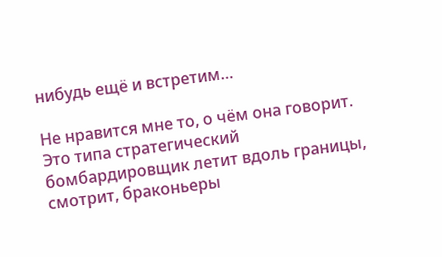нибудь ещё и встретим…

Не нравится мне то, о чём она говорит. Это типа стратегический бомбардировщик летит вдоль границы, смотрит, браконьеры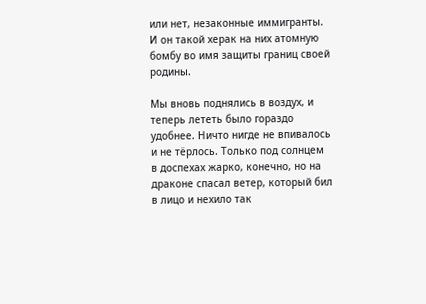или нет, незаконные иммигранты. И он такой херак на них атомную бомбу во имя защиты границ своей родины.

Мы вновь поднялись в воздух, и теперь лететь было гораздо удобнее. Ничто нигде не впивалось и не тёрлось. Только под солнцем в доспехах жарко, конечно, но на драконе спасал ветер, который бил в лицо и нехило так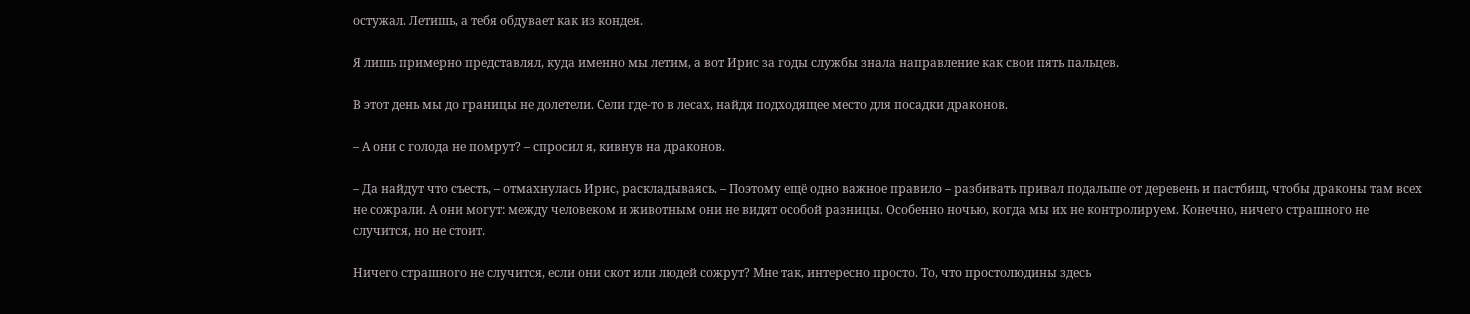остужал. Летишь, а тебя обдувает как из кондея.

Я лишь примерно представлял, куда именно мы летим, а вот Ирис за годы службы знала направление как свои пять пальцев.

В этот день мы до границы не долетели. Сели где-то в лесах, найдя подходящее место для посадки драконов.

– А они с голода не помрут? – спросил я, кивнув на драконов.

– Да найдут что съесть, – отмахнулась Ирис, раскладываясь. – Поэтому ещё одно важное правило – разбивать привал подальше от деревень и пастбищ, чтобы драконы там всех не сожрали. А они могут: между человеком и животным они не видят особой разницы. Особенно ночью, когда мы их не контролируем. Конечно, ничего страшного не случится, но не стоит.

Ничего страшного не случится, если они скот или людей сожрут? Мне так, интересно просто. То, что простолюдины здесь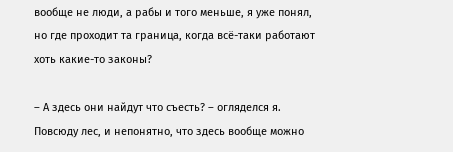вообще не люди, а рабы и того меньше, я уже понял, но где проходит та граница, когда всё-таки работают хоть какие-то законы?

– А здесь они найдут что съесть? – огляделся я. Повсюду лес, и непонятно, что здесь вообще можно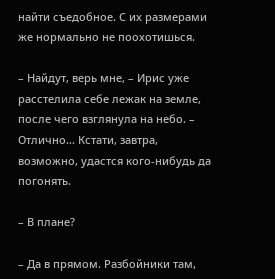найти съедобное. С их размерами же нормально не поохотишься.

– Найдут, верь мне, – Ирис уже расстелила себе лежак на земле, после чего взглянула на небо. – Отлично… Кстати, завтра, возможно, удастся кого-нибудь да погонять.

– В плане?

– Да в прямом. Разбойники там,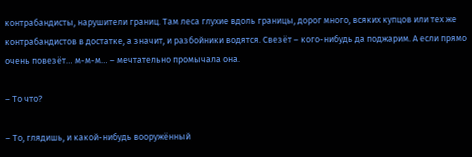контрабандисты, нарушители границ. Там леса глухие вдоль границы, дорог много, всяких купцов или тех же контрабандистов в достатке, а значит, и разбойники водятся. Свезёт – кого-нибудь да поджарим. А если прямо очень повезёт… м-м-м… – мечтательно промычала она.

– То что?

– То, глядишь, и какой-нибудь вооружённый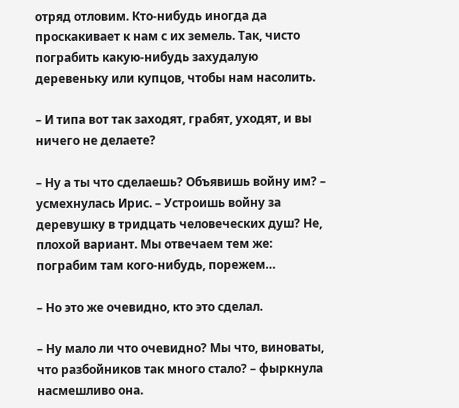отряд отловим. Кто-нибудь иногда да проскакивает к нам с их земель. Так, чисто пограбить какую-нибудь захудалую деревеньку или купцов, чтобы нам насолить.

– И типа вот так заходят, грабят, уходят, и вы ничего не делаете?

– Ну а ты что сделаешь? Объявишь войну им? – усмехнулась Ирис. – Устроишь войну за деревушку в тридцать человеческих душ? Не, плохой вариант. Мы отвечаем тем же: пограбим там кого-нибудь, порежем…

– Но это же очевидно, кто это сделал.

– Ну мало ли что очевидно? Мы что, виноваты, что разбойников так много стало? – фыркнула насмешливо она.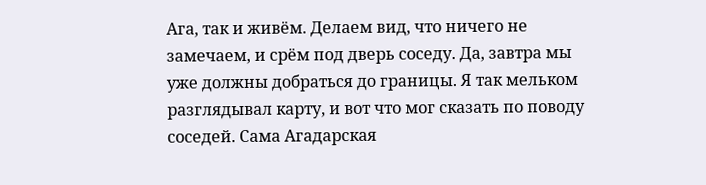Ага, так и живём. Делаем вид, что ничего не замечаем, и срём под дверь соседу. Да, завтра мы уже должны добраться до границы. Я так мельком разглядывал карту, и вот что мог сказать по поводу соседей. Сама Агадарская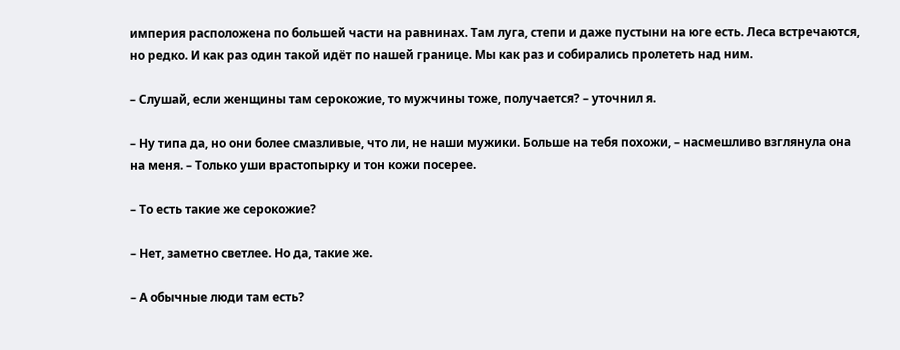империя расположена по большей части на равнинах. Там луга, степи и даже пустыни на юге есть. Леса встречаются, но редко. И как раз один такой идёт по нашей границе. Мы как раз и собирались пролететь над ним.

– Слушай, если женщины там серокожие, то мужчины тоже, получается? – уточнил я.

– Ну типа да, но они более смазливые, что ли, не наши мужики. Больше на тебя похожи, – насмешливо взглянула она на меня. – Только уши врастопырку и тон кожи посерее.

– То есть такие же серокожие?

– Нет, заметно светлее. Но да, такие же.

– А обычные люди там есть?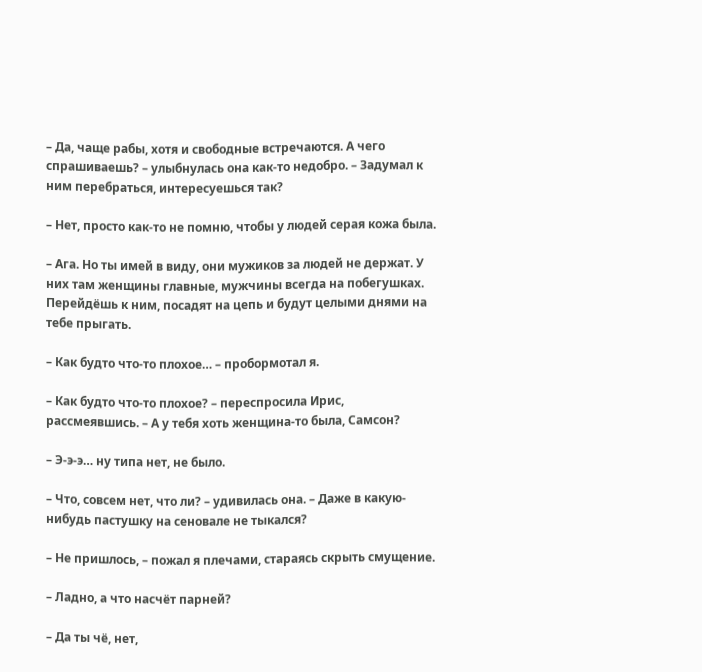– Да, чаще рабы, хотя и свободные встречаются. А чего спрашиваешь? – улыбнулась она как-то недобро. – Задумал к ним перебраться, интересуешься так?

– Нет, просто как-то не помню, чтобы у людей серая кожа была.

– Ага. Но ты имей в виду, они мужиков за людей не держат. У них там женщины главные, мужчины всегда на побегушках. Перейдёшь к ним, посадят на цепь и будут целыми днями на тебе прыгать.

– Как будто что-то плохое… – пробормотал я.

– Как будто что-то плохое? – переспросила Ирис, рассмеявшись. – А у тебя хоть женщина-то была, Самсон?

– Э-э-э… ну типа нет, не было.

– Что, совсем нет, что ли? – удивилась она. – Даже в какую-нибудь пастушку на сеновале не тыкался?

– Не пришлось, – пожал я плечами, стараясь скрыть смущение.

– Ладно, а что насчёт парней?

– Да ты чё, нет,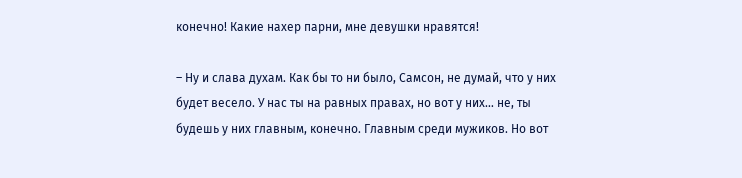конечно! Какие нахер парни, мне девушки нравятся!

– Ну и слава духам. Как бы то ни было, Самсон, не думай, что у них будет весело. У нас ты на равных правах, но вот у них… не, ты будешь у них главным, конечно. Главным среди мужиков. Но вот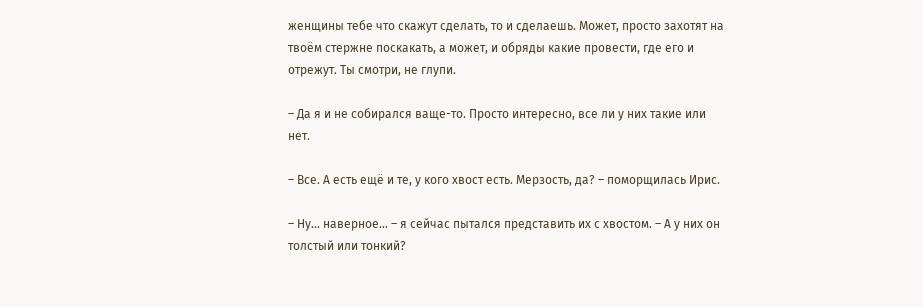женщины тебе что скажут сделать, то и сделаешь. Может, просто захотят на твоём стержне поскакать, а может, и обряды какие провести, где его и отрежут. Ты смотри, не глупи.

– Да я и не собирался ваще-то. Просто интересно, все ли у них такие или нет.

– Все. А есть ещё и те, у кого хвост есть. Мерзость, да? – поморщилась Ирис.

– Ну… наверное… – я сейчас пытался представить их с хвостом. – А у них он толстый или тонкий?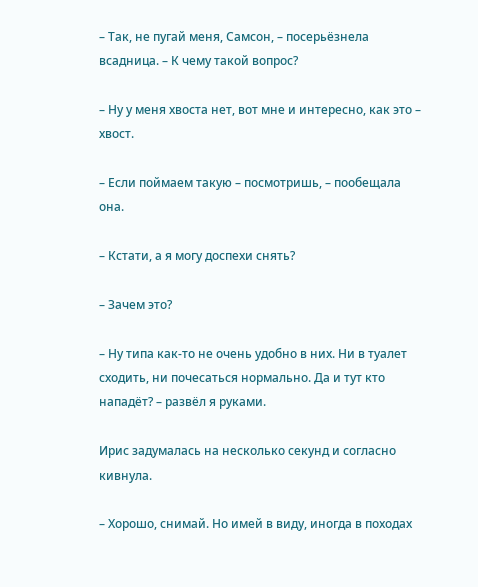– Так, не пугай меня, Самсон, – посерьёзнела всадница. – К чему такой вопрос?

– Ну у меня хвоста нет, вот мне и интересно, как это – хвост.

– Если поймаем такую – посмотришь, – пообещала она.

– Кстати, а я могу доспехи снять?

– Зачем это?

– Ну типа как-то не очень удобно в них. Ни в туалет сходить, ни почесаться нормально. Да и тут кто нападёт? – развёл я руками.

Ирис задумалась на несколько секунд и согласно кивнула.

– Хорошо, снимай. Но имей в виду, иногда в походах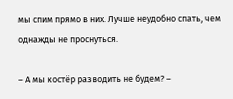мы спим прямо в них. Лучше неудобно спать, чем однажды не проснуться.

– А мы костёр разводить не будем? –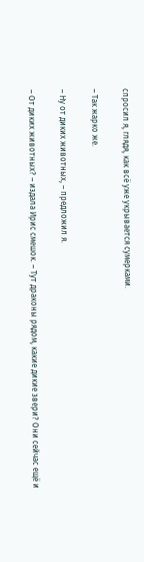спросил я, глядя, как всё уже укрывается сумерками.

– Так жарко же.

– Ну от диких животных, – предложил я.

– От диких животных? – издала Ирис смешок. – Тут драконы рядом, какие дикие звери? Они сейчас ещё и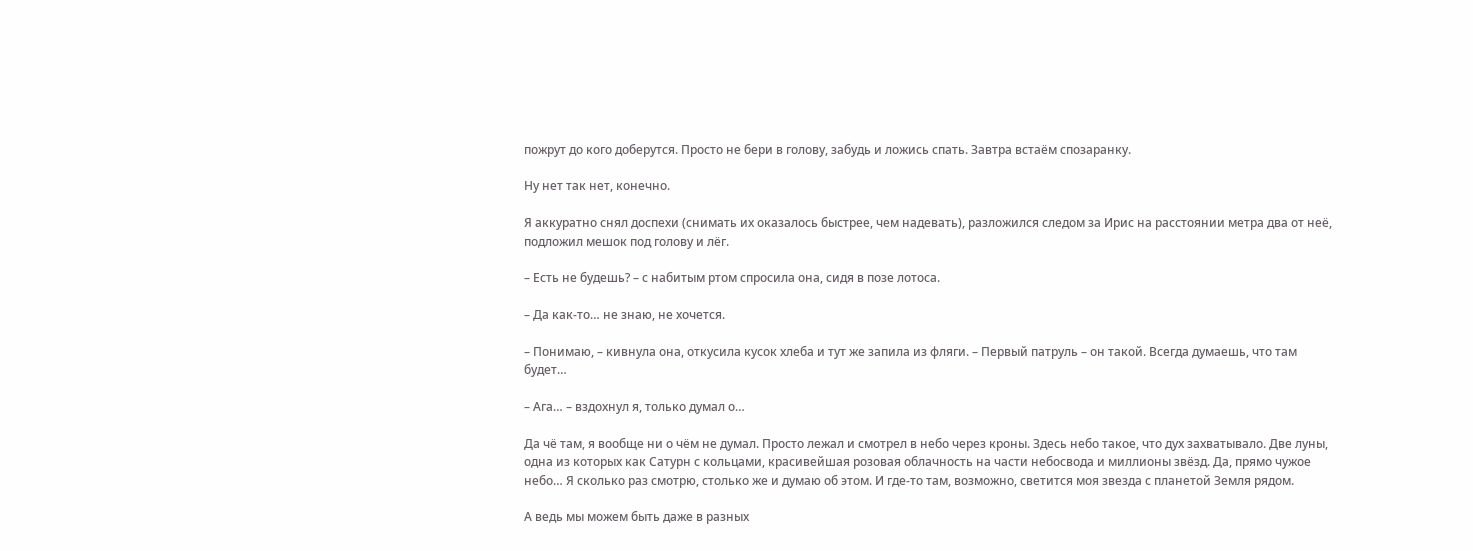пожрут до кого доберутся. Просто не бери в голову, забудь и ложись спать. Завтра встаём спозаранку.

Ну нет так нет, конечно.

Я аккуратно снял доспехи (снимать их оказалось быстрее, чем надевать), разложился следом за Ирис на расстоянии метра два от неё, подложил мешок под голову и лёг.

– Есть не будешь? – с набитым ртом спросила она, сидя в позе лотоса.

– Да как-то… не знаю, не хочется.

– Понимаю, – кивнула она, откусила кусок хлеба и тут же запила из фляги. – Первый патруль – он такой. Всегда думаешь, что там будет…

– Ага… – вздохнул я, только думал о…

Да чё там, я вообще ни о чём не думал. Просто лежал и смотрел в небо через кроны. Здесь небо такое, что дух захватывало. Две луны, одна из которых как Сатурн с кольцами, красивейшая розовая облачность на части небосвода и миллионы звёзд. Да, прямо чужое небо… Я сколько раз смотрю, столько же и думаю об этом. И где-то там, возможно, светится моя звезда с планетой Земля рядом.

А ведь мы можем быть даже в разных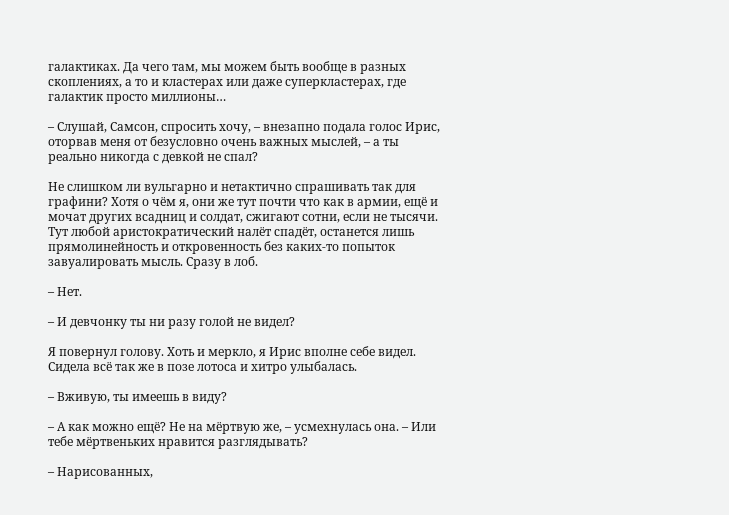галактиках. Да чего там, мы можем быть вообще в разных скоплениях, а то и кластерах или даже суперкластерах, где галактик просто миллионы…

– Слушай, Самсон, спросить хочу, – внезапно подала голос Ирис, оторвав меня от безусловно очень важных мыслей, – а ты реально никогда с девкой не спал?

Не слишком ли вульгарно и нетактично спрашивать так для графини? Хотя о чём я, они же тут почти что как в армии, ещё и мочат других всадниц и солдат, сжигают сотни, если не тысячи. Тут любой аристократический налёт спадёт, останется лишь прямолинейность и откровенность без каких-то попыток завуалировать мысль. Сразу в лоб.

– Нет.

– И девчонку ты ни разу голой не видел?

Я повернул голову. Хоть и меркло, я Ирис вполне себе видел. Сидела всё так же в позе лотоса и хитро улыбалась.

– Вживую, ты имеешь в виду?

– А как можно ещё? Не на мёртвую же, – усмехнулась она. – Или тебе мёртвеньких нравится разглядывать?

– Нарисованных,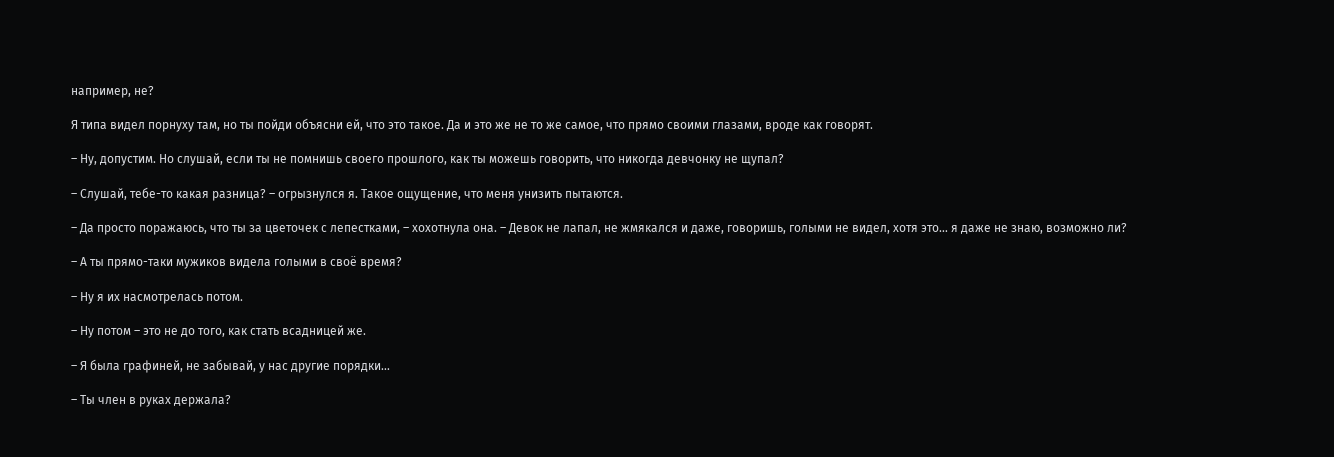например, не?

Я типа видел порнуху там, но ты пойди объясни ей, что это такое. Да и это же не то же самое, что прямо своими глазами, вроде как говорят.

– Ну, допустим. Но слушай, если ты не помнишь своего прошлого, как ты можешь говорить, что никогда девчонку не щупал?

– Слушай, тебе-то какая разница? – огрызнулся я. Такое ощущение, что меня унизить пытаются.

– Да просто поражаюсь, что ты за цветочек с лепестками, – хохотнула она. – Девок не лапал, не жмякался и даже, говоришь, голыми не видел, хотя это… я даже не знаю, возможно ли?

– А ты прямо-таки мужиков видела голыми в своё время?

– Ну я их насмотрелась потом.

– Ну потом – это не до того, как стать всадницей же.

– Я была графиней, не забывай, у нас другие порядки…

– Ты член в руках держала?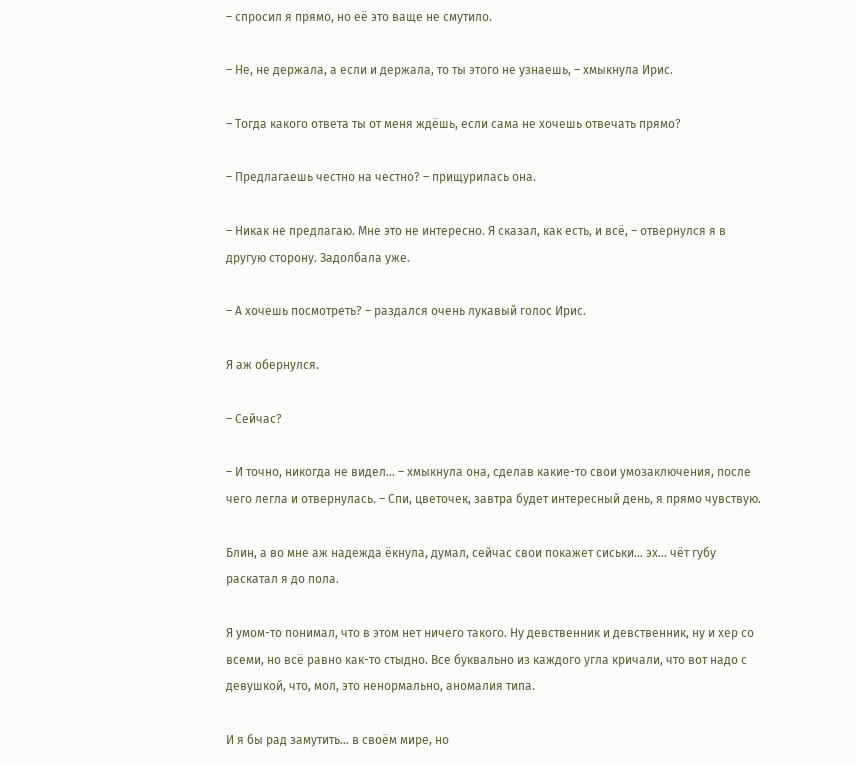– спросил я прямо, но её это ваще не смутило.

– Не, не держала, а если и держала, то ты этого не узнаешь, – хмыкнула Ирис.

– Тогда какого ответа ты от меня ждёшь, если сама не хочешь отвечать прямо?

– Предлагаешь честно на честно? – прищурилась она.

– Никак не предлагаю. Мне это не интересно. Я сказал, как есть, и всё, – отвернулся я в другую сторону. Задолбала уже.

– А хочешь посмотреть? – раздался очень лукавый голос Ирис.

Я аж обернулся.

– Сейчас?

– И точно, никогда не видел… – хмыкнула она, сделав какие-то свои умозаключения, после чего легла и отвернулась. – Спи, цветочек, завтра будет интересный день, я прямо чувствую.

Блин, а во мне аж надежда ёкнула, думал, сейчас свои покажет сиськи… эх… чёт губу раскатал я до пола.

Я умом-то понимал, что в этом нет ничего такого. Ну девственник и девственник, ну и хер со всеми, но всё равно как-то стыдно. Все буквально из каждого угла кричали, что вот надо с девушкой, что, мол, это ненормально, аномалия типа.

И я бы рад замутить… в своём мире, но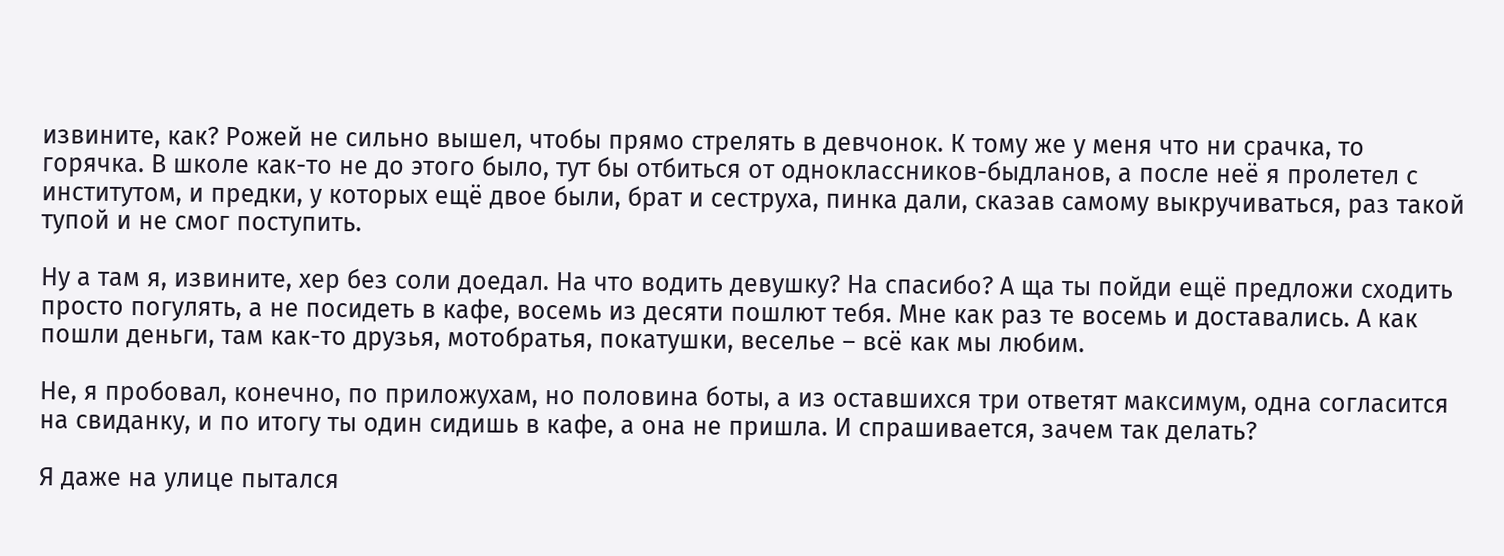извините, как? Рожей не сильно вышел, чтобы прямо стрелять в девчонок. К тому же у меня что ни срачка, то горячка. В школе как-то не до этого было, тут бы отбиться от одноклассников-быдланов, а после неё я пролетел с институтом, и предки, у которых ещё двое были, брат и сеструха, пинка дали, сказав самому выкручиваться, раз такой тупой и не смог поступить.

Ну а там я, извините, хер без соли доедал. На что водить девушку? На спасибо? А ща ты пойди ещё предложи сходить просто погулять, а не посидеть в кафе, восемь из десяти пошлют тебя. Мне как раз те восемь и доставались. А как пошли деньги, там как-то друзья, мотобратья, покатушки, веселье – всё как мы любим.

Не, я пробовал, конечно, по приложухам, но половина боты, а из оставшихся три ответят максимум, одна согласится на свиданку, и по итогу ты один сидишь в кафе, а она не пришла. И спрашивается, зачем так делать?

Я даже на улице пытался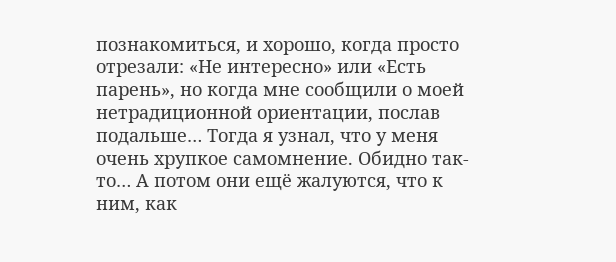познакомиться, и хорошо, когда просто отрезали: «Не интересно» или «Есть парень», но когда мне сообщили о моей нетрадиционной ориентации, послав подальше… Тогда я узнал, что у меня очень хрупкое самомнение. Обидно так-то… А потом они ещё жалуются, что к ним, как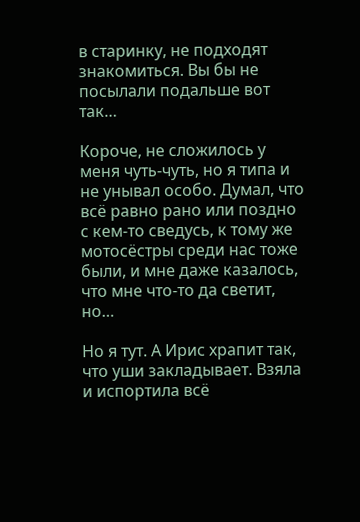в старинку, не подходят знакомиться. Вы бы не посылали подальше вот так…

Короче, не сложилось у меня чуть-чуть, но я типа и не унывал особо. Думал, что всё равно рано или поздно с кем-то сведусь, к тому же мотосёстры среди нас тоже были, и мне даже казалось, что мне что-то да светит, но…

Но я тут. А Ирис храпит так, что уши закладывает. Взяла и испортила всё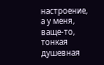настроение, а у меня, ваще-то, тонкая душевная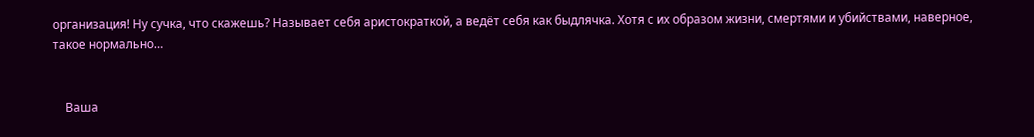организация! Ну сучка, что скажешь? Называет себя аристократкой, а ведёт себя как быдлячка. Хотя с их образом жизни, смертями и убийствами, наверное, такое нормально…


    Ваша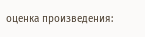оценка произведения: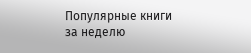Популярные книги за неделю